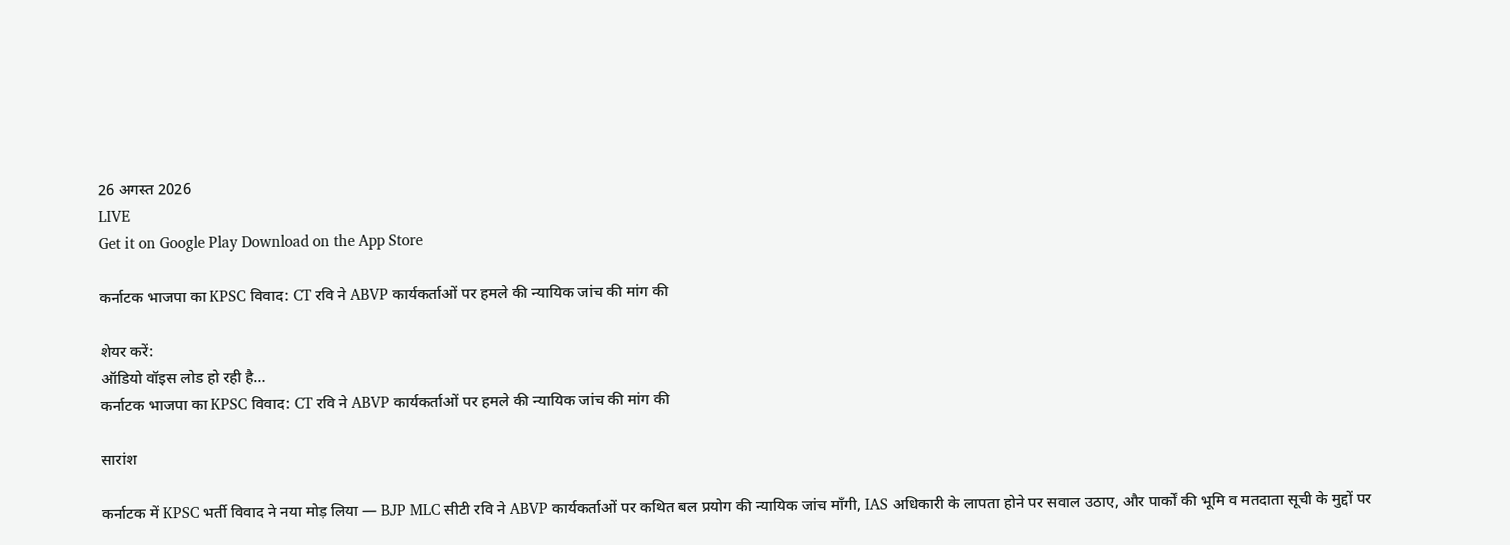26 अगस्त 2026
LIVE
Get it on Google Play Download on the App Store

कर्नाटक भाजपा का KPSC विवाद: CT रवि ने ABVP कार्यकर्ताओं पर हमले की न्यायिक जांच की मांग की

शेयर करें:
ऑडियो वॉइस लोड हो रही है…
कर्नाटक भाजपा का KPSC विवाद: CT रवि ने ABVP कार्यकर्ताओं पर हमले की न्यायिक जांच की मांग की

सारांश

कर्नाटक में KPSC भर्ती विवाद ने नया मोड़ लिया — BJP MLC सीटी रवि ने ABVP कार्यकर्ताओं पर कथित बल प्रयोग की न्यायिक जांच माँगी, IAS अधिकारी के लापता होने पर सवाल उठाए, और पार्कों की भूमि व मतदाता सूची के मुद्दों पर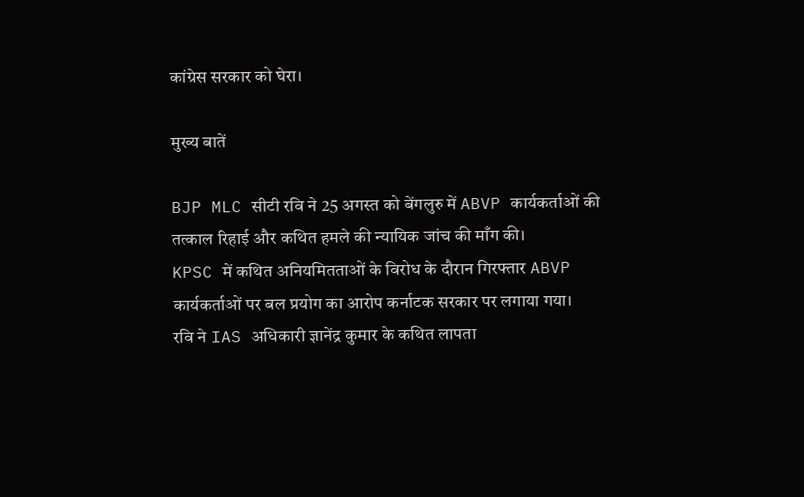कांग्रेस सरकार को घेरा।

मुख्य बातें

BJP MLC सीटी रवि ने 25 अगस्त को बेंगलुरु में ABVP कार्यकर्ताओं की तत्काल रिहाई और कथित हमले की न्यायिक जांच की माँग की।
KPSC में कथित अनियमितताओं के विरोध के दौरान गिरफ्तार ABVP कार्यकर्ताओं पर बल प्रयोग का आरोप कर्नाटक सरकार पर लगाया गया।
रवि ने IAS अधिकारी ज्ञानेंद्र कुमार के कथित लापता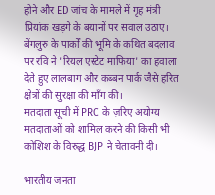होने और ED जांच के मामले में गृह मंत्री प्रियांक खड़गे के बयानों पर सवाल उठाए।
बेंगलुरु के पार्कों की भूमि के कथित बदलाव पर रवि ने 'रियल एस्टेट माफिया' का हवाला देते हुए लालबाग और कब्बन पार्क जैसे हरित क्षेत्रों की सुरक्षा की माँग की।
मतदाता सूची में PRC के ज़रिए अयोग्य मतदाताओं को शामिल करने की किसी भी कोशिश के विरुद्ध BJP ने चेतावनी दी।

भारतीय जनता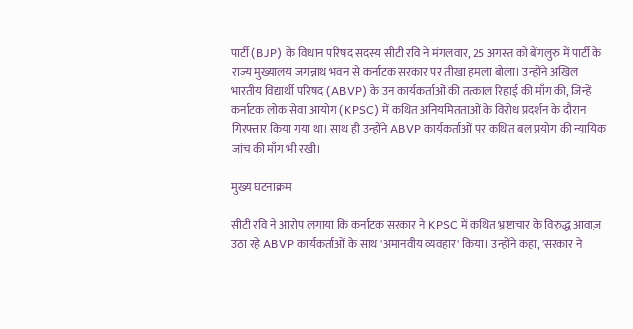पार्टी (BJP) के विधान परिषद सदस्य सीटी रवि ने मंगलवार, 25 अगस्त को बेंगलुरु में पार्टी के राज्य मुख्यालय जगन्नाथ भवन से कर्नाटक सरकार पर तीखा हमला बोला। उन्होंने अखिल भारतीय विद्यार्थी परिषद (ABVP) के उन कार्यकर्ताओं की तत्काल रिहाई की माँग की, जिन्हें कर्नाटक लोक सेवा आयोग (KPSC) में कथित अनियमितताओं के विरोध प्रदर्शन के दौरान गिरफ्तार किया गया था। साथ ही उन्होंने ABVP कार्यकर्ताओं पर कथित बल प्रयोग की न्यायिक जांच की माँग भी रखी।

मुख्य घटनाक्रम

सीटी रवि ने आरोप लगाया कि कर्नाटक सरकार ने KPSC में कथित भ्रष्टाचार के विरुद्ध आवाज़ उठा रहे ABVP कार्यकर्ताओं के साथ 'अमानवीय व्यवहार' किया। उन्होंने कहा, 'सरकार ने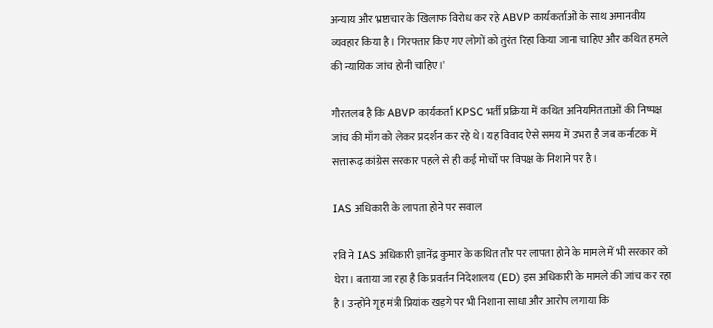अन्याय और भ्रष्टाचार के खिलाफ विरोध कर रहे ABVP कार्यकर्ताओं के साथ अमानवीय व्यवहार किया है। गिरफ्तार किए गए लोगों को तुरंत रिहा किया जाना चाहिए और कथित हमले की न्यायिक जांच होनी चाहिए।'

गौरतलब है कि ABVP कार्यकर्ता KPSC भर्ती प्रक्रिया में कथित अनियमितताओं की निष्पक्ष जांच की माँग को लेकर प्रदर्शन कर रहे थे। यह विवाद ऐसे समय में उभरा है जब कर्नाटक में सत्तारूढ़ कांग्रेस सरकार पहले से ही कई मोर्चों पर विपक्ष के निशाने पर है।

IAS अधिकारी के लापता होने पर सवाल

रवि ने IAS अधिकारी ज्ञानेंद्र कुमार के कथित तौर पर लापता होने के मामले में भी सरकार को घेरा। बताया जा रहा है कि प्रवर्तन निदेशालय (ED) इस अधिकारी के मामले की जांच कर रहा है। उन्होंने गृह मंत्री प्रियांक खड़गे पर भी निशाना साधा और आरोप लगाया कि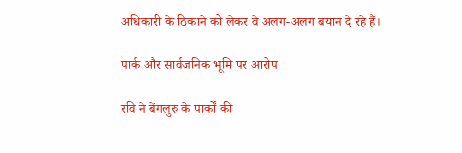अधिकारी के ठिकाने को लेकर वे अलग-अलग बयान दे रहे हैं।

पार्क और सार्वजनिक भूमि पर आरोप

रवि ने बेंगलुरु के पार्कों की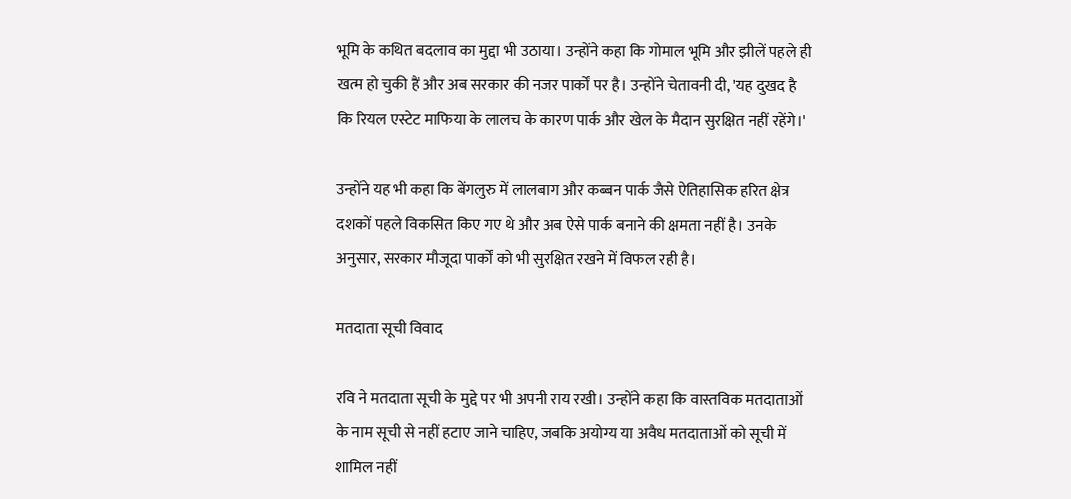भूमि के कथित बदलाव का मुद्दा भी उठाया। उन्होंने कहा कि गोमाल भूमि और झीलें पहले ही खत्म हो चुकी हैं और अब सरकार की नजर पार्कों पर है। उन्होंने चेतावनी दी, 'यह दुखद है कि रियल एस्टेट माफिया के लालच के कारण पार्क और खेल के मैदान सुरक्षित नहीं रहेंगे।'

उन्होंने यह भी कहा कि बेंगलुरु में लालबाग और कब्बन पार्क जैसे ऐतिहासिक हरित क्षेत्र दशकों पहले विकसित किए गए थे और अब ऐसे पार्क बनाने की क्षमता नहीं है। उनके अनुसार, सरकार मौजूदा पार्कों को भी सुरक्षित रखने में विफल रही है।

मतदाता सूची विवाद

रवि ने मतदाता सूची के मुद्दे पर भी अपनी राय रखी। उन्होंने कहा कि वास्तविक मतदाताओं के नाम सूची से नहीं हटाए जाने चाहिए, जबकि अयोग्य या अवैध मतदाताओं को सूची में शामिल नहीं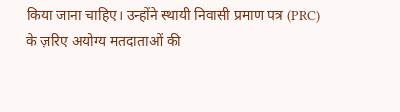किया जाना चाहिए। उन्होंने स्थायी निवासी प्रमाण पत्र (PRC) के ज़रिए अयोग्य मतदाताओं की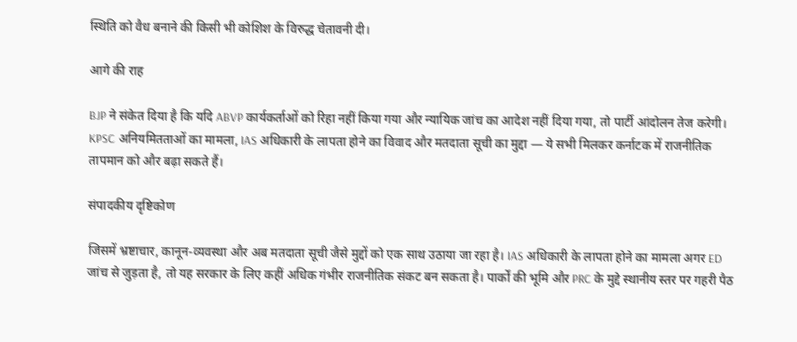स्थिति को वैध बनाने की किसी भी कोशिश के विरुद्ध चेतावनी दी।

आगे की राह

BJP ने संकेत दिया है कि यदि ABVP कार्यकर्ताओं को रिहा नहीं किया गया और न्यायिक जांच का आदेश नहीं दिया गया, तो पार्टी आंदोलन तेज करेगी। KPSC अनियमितताओं का मामला, IAS अधिकारी के लापता होने का विवाद और मतदाता सूची का मुद्दा — ये सभी मिलकर कर्नाटक में राजनीतिक तापमान को और बढ़ा सकते हैं।

संपादकीय दृष्टिकोण

जिसमें भ्रष्टाचार, कानून-व्यवस्था और अब मतदाता सूची जैसे मुद्दों को एक साथ उठाया जा रहा है। IAS अधिकारी के लापता होने का मामला अगर ED जांच से जुड़ता है, तो यह सरकार के लिए कहीं अधिक गंभीर राजनीतिक संकट बन सकता है। पार्कों की भूमि और PRC के मुद्दे स्थानीय स्तर पर गहरी पैठ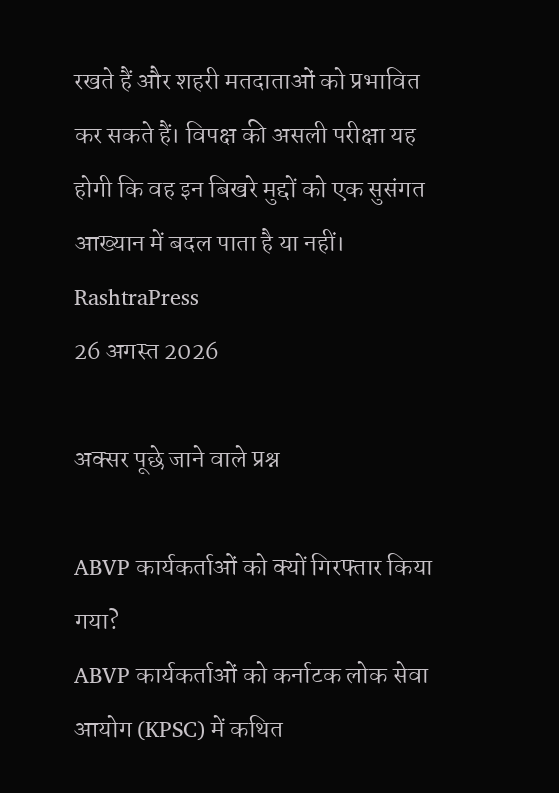रखते हैं और शहरी मतदाताओं को प्रभावित कर सकते हैं। विपक्ष की असली परीक्षा यह होगी कि वह इन बिखरे मुद्दों को एक सुसंगत आख्यान में बदल पाता है या नहीं।
RashtraPress
26 अगस्त 2026

अक्सर पूछे जाने वाले प्रश्न

ABVP कार्यकर्ताओं को क्यों गिरफ्तार किया गया?
ABVP कार्यकर्ताओं को कर्नाटक लोक सेवा आयोग (KPSC) में कथित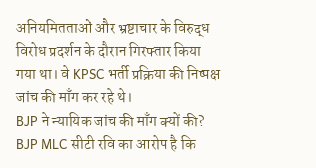अनियमितताओं और भ्रष्टाचार के विरुद्ध विरोध प्रदर्शन के दौरान गिरफ्तार किया गया था। वे KPSC भर्ती प्रक्रिया की निष्पक्ष जांच की माँग कर रहे थे।
BJP ने न्यायिक जांच की माँग क्यों की?
BJP MLC सीटी रवि का आरोप है कि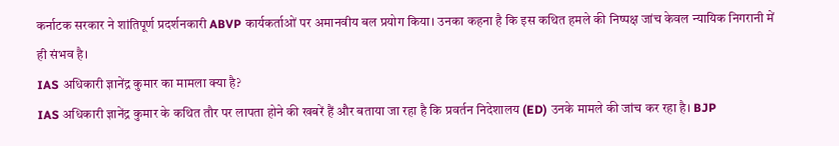कर्नाटक सरकार ने शांतिपूर्ण प्रदर्शनकारी ABVP कार्यकर्ताओं पर अमानवीय बल प्रयोग किया। उनका कहना है कि इस कथित हमले की निष्पक्ष जांच केवल न्यायिक निगरानी में ही संभव है।
IAS अधिकारी ज्ञानेंद्र कुमार का मामला क्या है?
IAS अधिकारी ज्ञानेंद्र कुमार के कथित तौर पर लापता होने की खबरें हैं और बताया जा रहा है कि प्रवर्तन निदेशालय (ED) उनके मामले की जांच कर रहा है। BJP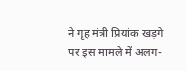ने गृह मंत्री प्रियांक खड़गे पर इस मामले में अलग-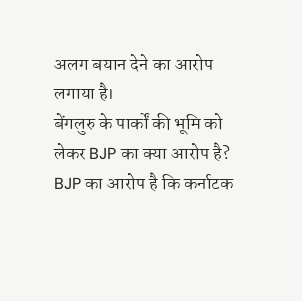अलग बयान देने का आरोप लगाया है।
बेंगलुरु के पार्कों की भूमि को लेकर BJP का क्या आरोप है?
BJP का आरोप है कि कर्नाटक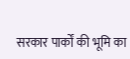सरकार पार्कों की भूमि का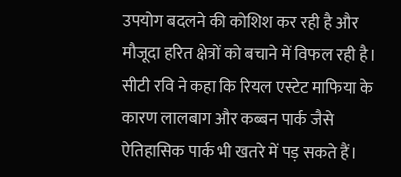उपयोग बदलने की कोशिश कर रही है और मौजूदा हरित क्षेत्रों को बचाने में विफल रही है। सीटी रवि ने कहा कि रियल एस्टेट माफिया के कारण लालबाग और कब्बन पार्क जैसे ऐतिहासिक पार्क भी खतरे में पड़ सकते हैं।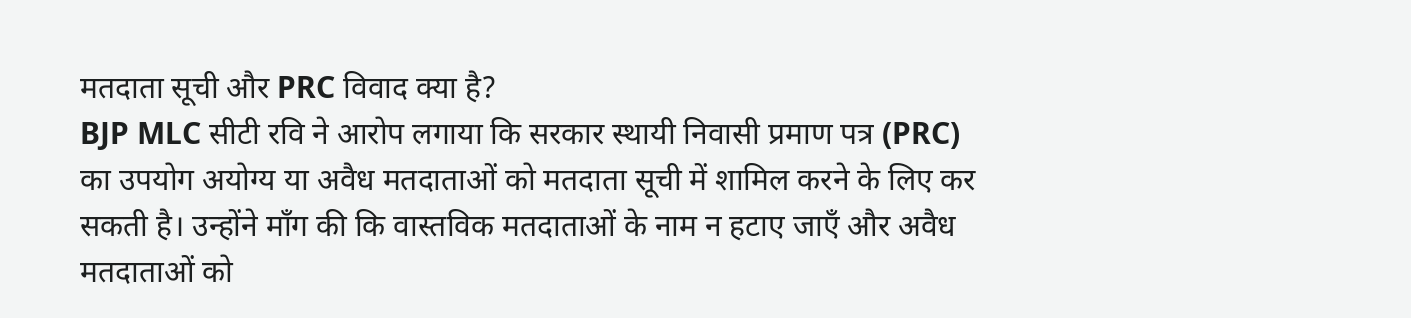मतदाता सूची और PRC विवाद क्या है?
BJP MLC सीटी रवि ने आरोप लगाया कि सरकार स्थायी निवासी प्रमाण पत्र (PRC) का उपयोग अयोग्य या अवैध मतदाताओं को मतदाता सूची में शामिल करने के लिए कर सकती है। उन्होंने माँग की कि वास्तविक मतदाताओं के नाम न हटाए जाएँ और अवैध मतदाताओं को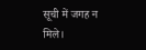सूची में जगह न मिले।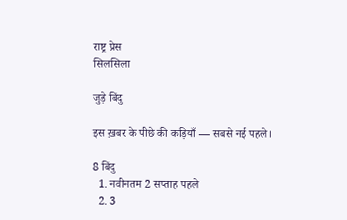राष्ट्र प्रेस
सिलसिला

जुड़े बिंदु

इस ख़बर के पीछे की कड़ियाँ — सबसे नई पहले।

8 बिंदु
  1. नवीनतम 2 सप्ताह पहले
  2. 3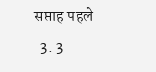सप्ताह पहले
  3. 3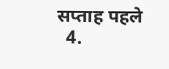सप्ताह पहले
  4.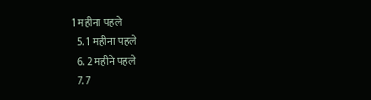1 महीना पहले
  5. 1 महीना पहले
  6. 2 महीने पहले
  7. 7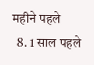महीने पहले
  8. 1 साल पहले